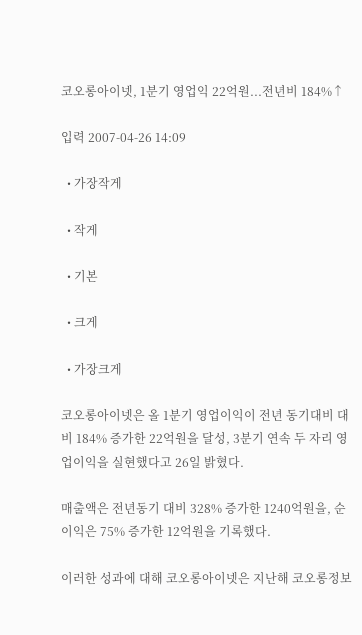코오롱아이넷, 1분기 영업익 22억원...전년비 184%↑

입력 2007-04-26 14:09

  • 가장작게

  • 작게

  • 기본

  • 크게

  • 가장크게

코오롱아이넷은 올 1분기 영업이익이 전년 동기대비 대비 184% 증가한 22억원을 달성, 3분기 연속 두 자리 영업이익을 실현했다고 26일 밝혔다.

매출액은 전년동기 대비 328% 증가한 1240억원을, 순이익은 75% 증가한 12억원을 기록했다.

이러한 성과에 대해 코오롱아이넷은 지난해 코오롱정보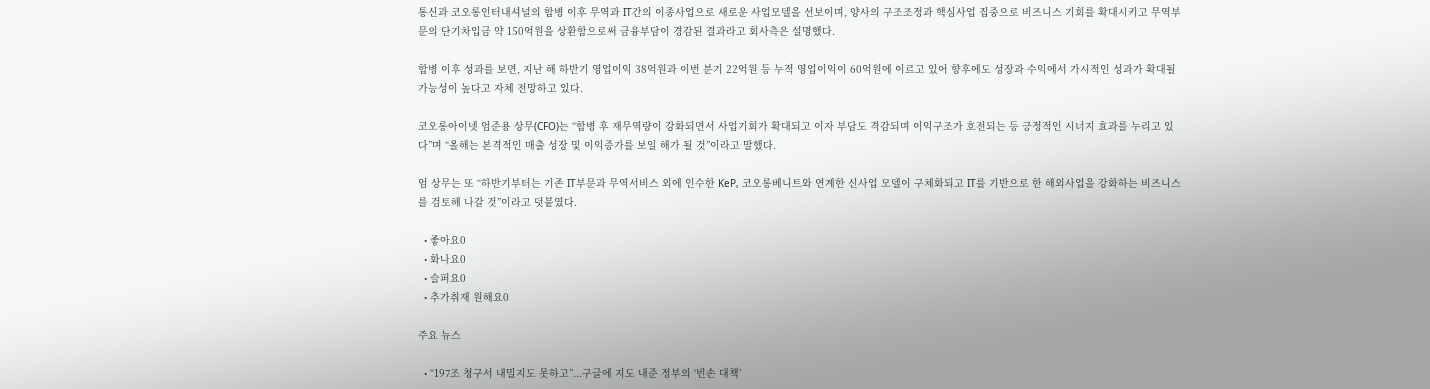통신과 코오롱인터내셔널의 합병 이후 무역과 IT간의 이종사업으로 새로운 사업모델을 선보이며, 양사의 구조조정과 핵심사업 집중으로 비즈니스 기회를 확대시키고 무역부문의 단기차입금 약 150억원을 상환함으로써 금융부담이 경감된 결과라고 회사측은 설명했다.

합병 이후 성과를 보면, 지난 해 하반기 영업이익 38억원과 이번 분기 22억원 등 누적 영업이익이 60억원에 이르고 있어 향후에도 성장과 수익에서 가시적인 성과가 확대될 가능성이 높다고 자체 전망하고 있다.

코오롱아이넷 엄준용 상무(CFO)는 “합병 후 재무역량이 강화되면서 사업기회가 확대되고 이자 부담도 격감되며 이익구조가 호전되는 등 긍정적인 시너지 효과를 누리고 있다”며 “올해는 본격적인 매출 성장 및 이익증가를 보일 해가 될 것”이라고 말했다.

엄 상무는 또 “하반기부터는 기존 IT부문과 무역서비스 외에 인수한 KeP, 코오롱베니트와 연계한 신사업 모델이 구체화되고 IT를 기반으로 한 해외사업을 강화하는 비즈니스를 검토해 나갈 것”이라고 덧붙였다.

  • 좋아요0
  • 화나요0
  • 슬퍼요0
  • 추가취재 원해요0

주요 뉴스

  • “197조 청구서 내밀지도 못하고”...구글에 지도 내준 정부의 ‘빈손 대책’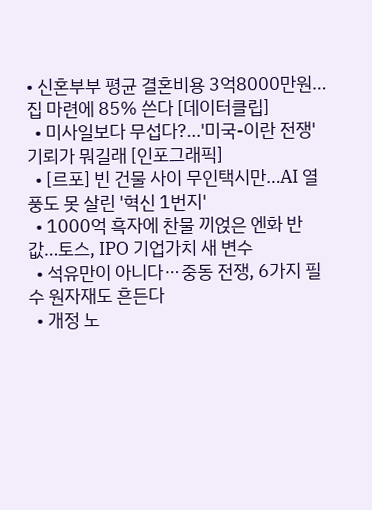• 신혼부부 평균 결혼비용 3억8000만원…집 마련에 85% 쓴다 [데이터클립]
  • 미사일보다 무섭다?…'미국-이란 전쟁' 기뢰가 뭐길래 [인포그래픽]
  • [르포] 빈 건물 사이 무인택시만…AI 열풍도 못 살린 '혁신 1번지'
  • 1000억 흑자에 찬물 끼얹은 엔화 반값…토스, IPO 기업가치 새 변수
  • 석유만이 아니다⋯중동 전쟁, 6가지 필수 원자재도 흔든다
  • 개정 노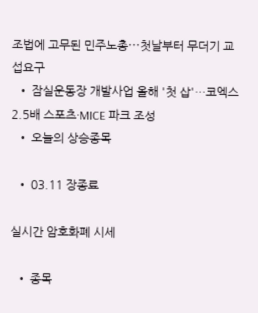조법에 고무된 민주노총⋯첫날부터 무더기 교섭요구
  • 잠실운동장 개발사업 올해 '첫 삽'…코엑스 2.5배 스포츠·MICE 파크 조성
  • 오늘의 상승종목

  • 03.11 장종료

실시간 암호화폐 시세

  • 종목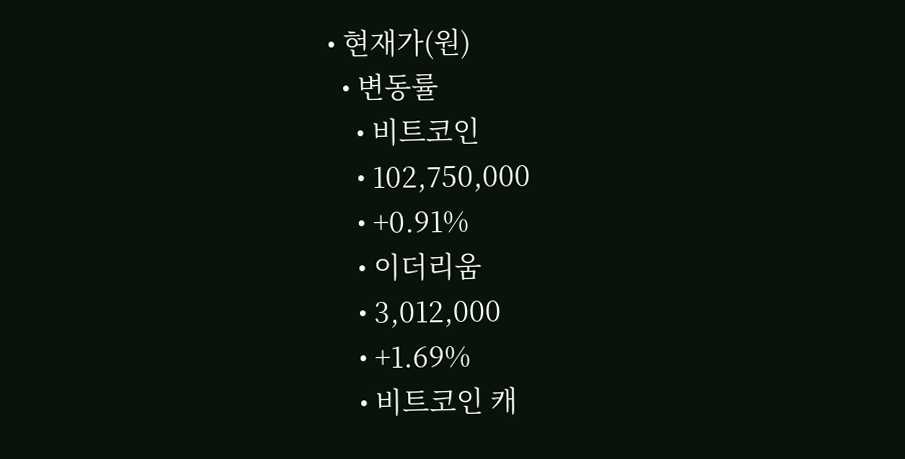• 현재가(원)
  • 변동률
    • 비트코인
    • 102,750,000
    • +0.91%
    • 이더리움
    • 3,012,000
    • +1.69%
    • 비트코인 캐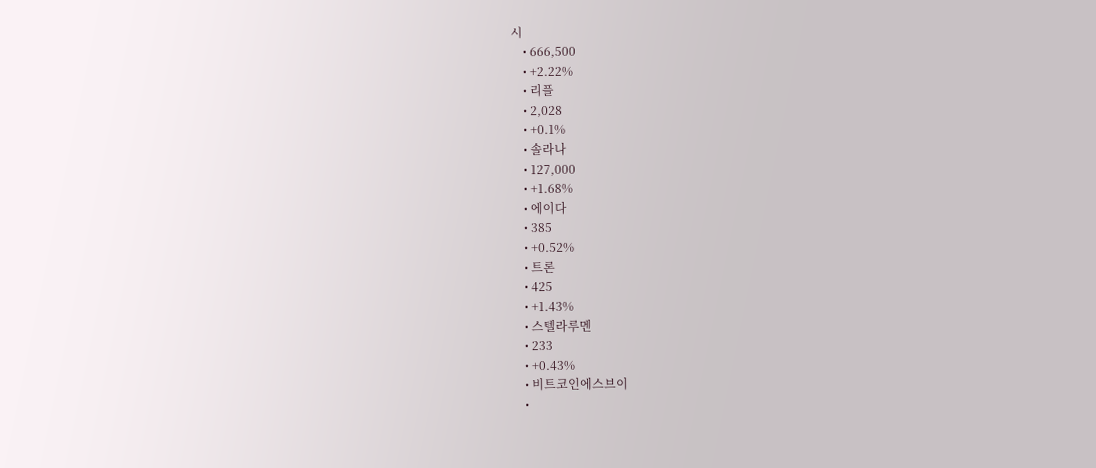시
    • 666,500
    • +2.22%
    • 리플
    • 2,028
    • +0.1%
    • 솔라나
    • 127,000
    • +1.68%
    • 에이다
    • 385
    • +0.52%
    • 트론
    • 425
    • +1.43%
    • 스텔라루멘
    • 233
    • +0.43%
    • 비트코인에스브이
    •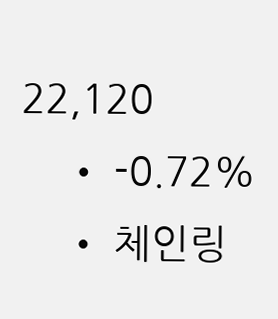22,120
    • -0.72%
    • 체인링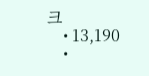크
    • 13,190
    •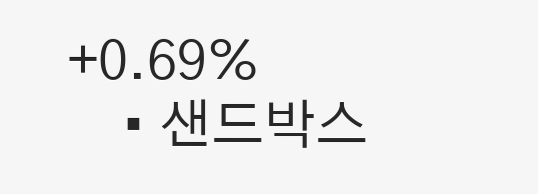+0.69%
    • 샌드박스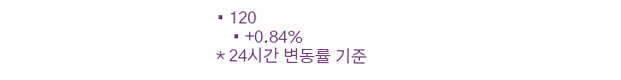• 120
    • +0.84%
* 24시간 변동률 기준